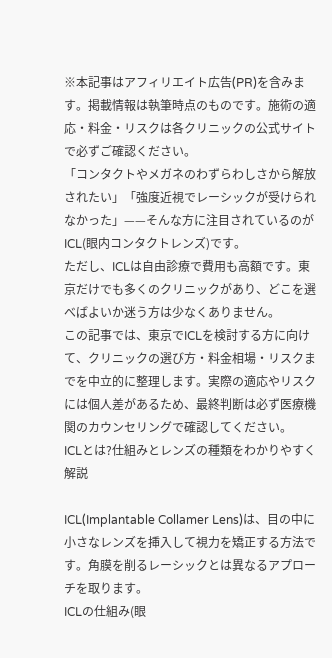※本記事はアフィリエイト広告(PR)を含みます。掲載情報は執筆時点のものです。施術の適応・料金・リスクは各クリニックの公式サイトで必ずご確認ください。
「コンタクトやメガネのわずらわしさから解放されたい」「強度近視でレーシックが受けられなかった」——そんな方に注目されているのがICL(眼内コンタクトレンズ)です。
ただし、ICLは自由診療で費用も高額です。東京だけでも多くのクリニックがあり、どこを選べばよいか迷う方は少なくありません。
この記事では、東京でICLを検討する方に向けて、クリニックの選び方・料金相場・リスクまでを中立的に整理します。実際の適応やリスクには個人差があるため、最終判断は必ず医療機関のカウンセリングで確認してください。
ICLとは?仕組みとレンズの種類をわかりやすく解説

ICL(Implantable Collamer Lens)は、目の中に小さなレンズを挿入して視力を矯正する方法です。角膜を削るレーシックとは異なるアプローチを取ります。
ICLの仕組み(眼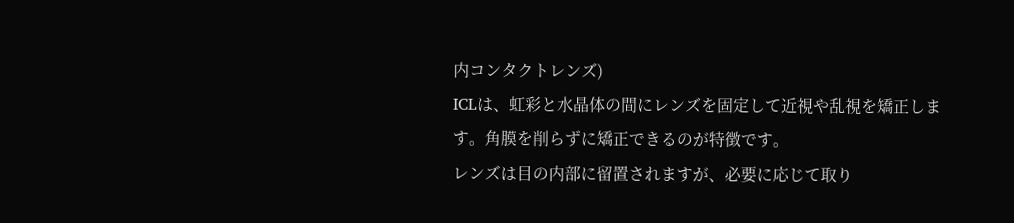内コンタクトレンズ)
ICLは、虹彩と水晶体の間にレンズを固定して近視や乱視を矯正します。角膜を削らずに矯正できるのが特徴です。
レンズは目の内部に留置されますが、必要に応じて取り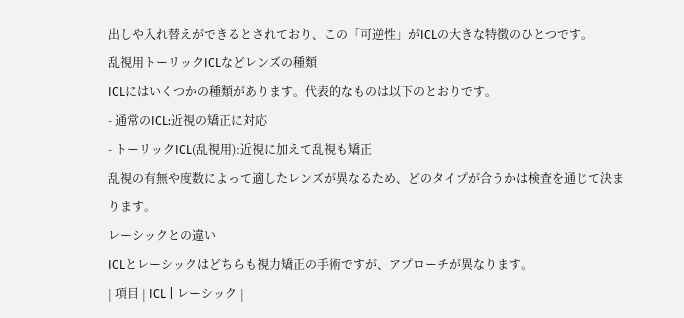出しや入れ替えができるとされており、この「可逆性」がICLの大きな特徴のひとつです。
乱視用トーリックICLなどレンズの種類
ICLにはいくつかの種類があります。代表的なものは以下のとおりです。
- 通常のICL:近視の矯正に対応
- トーリックICL(乱視用):近視に加えて乱視も矯正
乱視の有無や度数によって適したレンズが異なるため、どのタイプが合うかは検査を通じて決まります。
レーシックとの違い
ICLとレーシックはどちらも視力矯正の手術ですが、アプローチが異なります。
| 項目 | ICL | レーシック |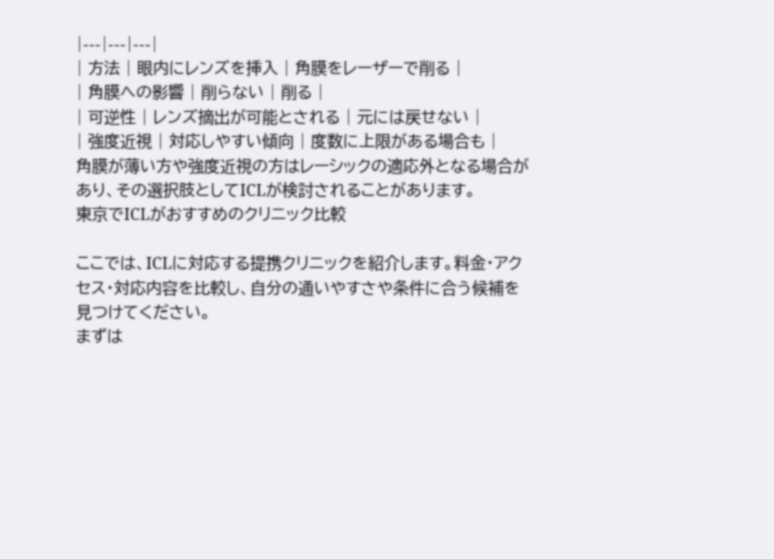|---|---|---|
| 方法 | 眼内にレンズを挿入 | 角膜をレーザーで削る |
| 角膜への影響 | 削らない | 削る |
| 可逆性 | レンズ摘出が可能とされる | 元には戻せない |
| 強度近視 | 対応しやすい傾向 | 度数に上限がある場合も |
角膜が薄い方や強度近視の方はレーシックの適応外となる場合があり、その選択肢としてICLが検討されることがあります。
東京でICLがおすすめのクリニック比較

ここでは、ICLに対応する提携クリニックを紹介します。料金・アクセス・対応内容を比較し、自分の通いやすさや条件に合う候補を見つけてください。
まずは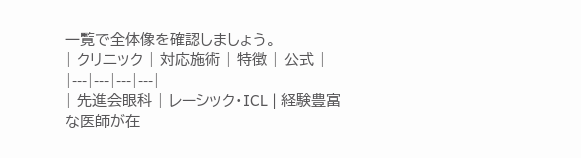一覧で全体像を確認しましょう。
| クリニック | 対応施術 | 特徴 | 公式 |
|---|---|---|---|
| 先進会眼科 | レーシック・ICL | 経験豊富な医師が在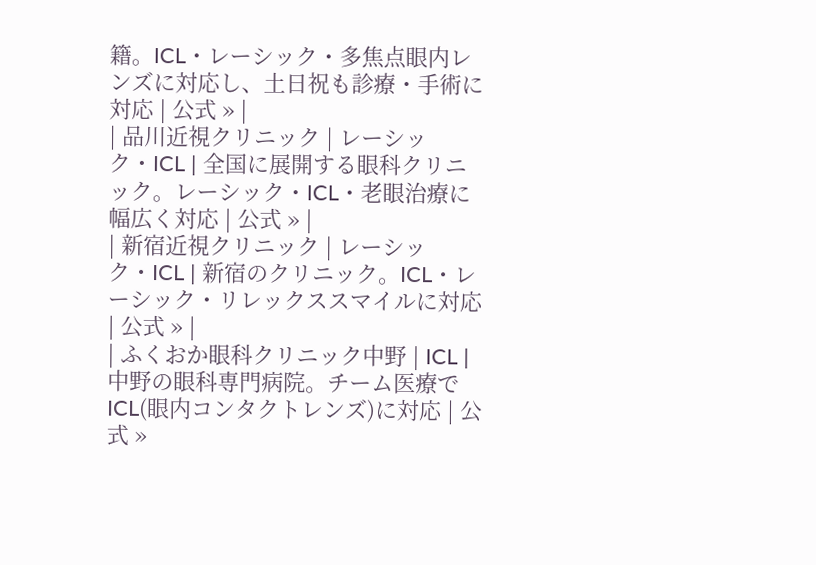籍。ICL・レーシック・多焦点眼内レンズに対応し、土日祝も診療・手術に対応 | 公式 » |
| 品川近視クリニック | レーシック・ICL | 全国に展開する眼科クリニック。レーシック・ICL・老眼治療に幅広く対応 | 公式 » |
| 新宿近視クリニック | レーシック・ICL | 新宿のクリニック。ICL・レーシック・リレックススマイルに対応 | 公式 » |
| ふくおか眼科クリニック中野 | ICL | 中野の眼科専門病院。チーム医療でICL(眼内コンタクトレンズ)に対応 | 公式 »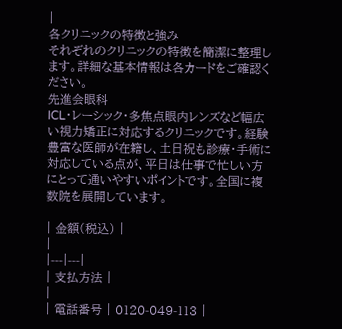|
各クリニックの特徴と強み
それぞれのクリニックの特徴を簡潔に整理します。詳細な基本情報は各カードをご確認ください。
先進会眼科
ICL・レーシック・多焦点眼内レンズなど幅広い視力矯正に対応するクリニックです。経験豊富な医師が在籍し、土日祝も診療・手術に対応している点が、平日は仕事で忙しい方にとって通いやすいポイントです。全国に複数院を展開しています。

| 金額(税込) |
|
|---|---|
| 支払方法 |
|
| 電話番号 | 0120-049-113 |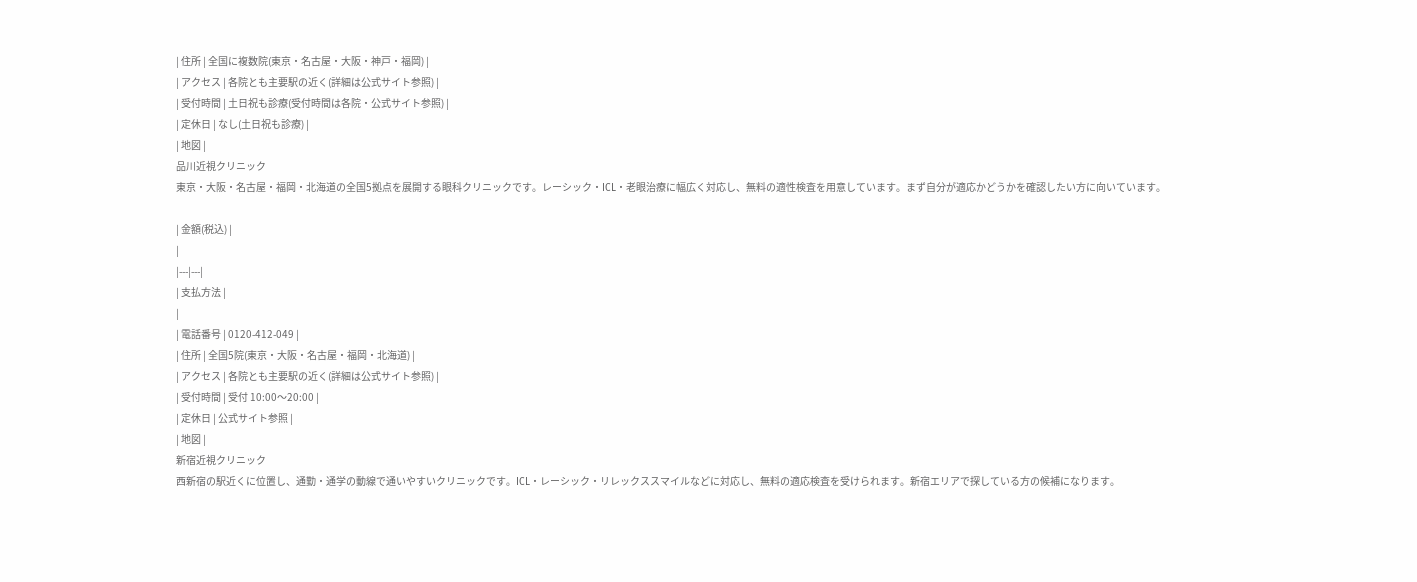| 住所 | 全国に複数院(東京・名古屋・大阪・神戸・福岡) |
| アクセス | 各院とも主要駅の近く(詳細は公式サイト参照) |
| 受付時間 | 土日祝も診療(受付時間は各院・公式サイト参照) |
| 定休日 | なし(土日祝も診療) |
| 地図 |
品川近視クリニック
東京・大阪・名古屋・福岡・北海道の全国5拠点を展開する眼科クリニックです。レーシック・ICL・老眼治療に幅広く対応し、無料の適性検査を用意しています。まず自分が適応かどうかを確認したい方に向いています。

| 金額(税込) |
|
|---|---|
| 支払方法 |
|
| 電話番号 | 0120-412-049 |
| 住所 | 全国5院(東京・大阪・名古屋・福岡・北海道) |
| アクセス | 各院とも主要駅の近く(詳細は公式サイト参照) |
| 受付時間 | 受付 10:00〜20:00 |
| 定休日 | 公式サイト参照 |
| 地図 |
新宿近視クリニック
西新宿の駅近くに位置し、通勤・通学の動線で通いやすいクリニックです。ICL・レーシック・リレックススマイルなどに対応し、無料の適応検査を受けられます。新宿エリアで探している方の候補になります。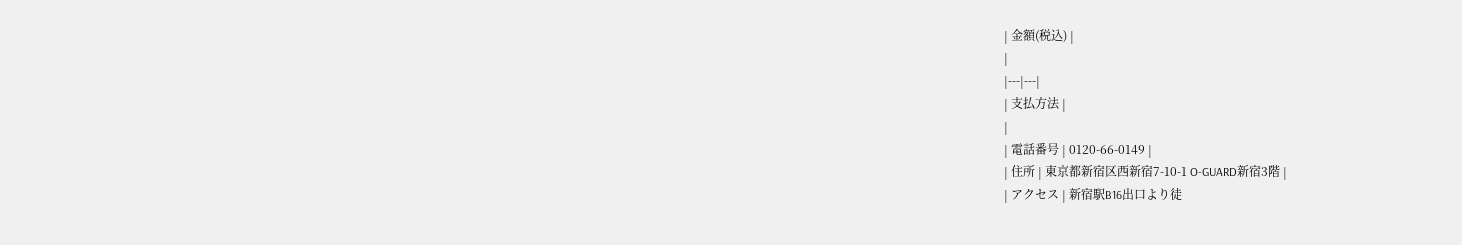| 金額(税込) |
|
|---|---|
| 支払方法 |
|
| 電話番号 | 0120-66-0149 |
| 住所 | 東京都新宿区西新宿7-10-1 O-GUARD新宿3階 |
| アクセス | 新宿駅B16出口より徒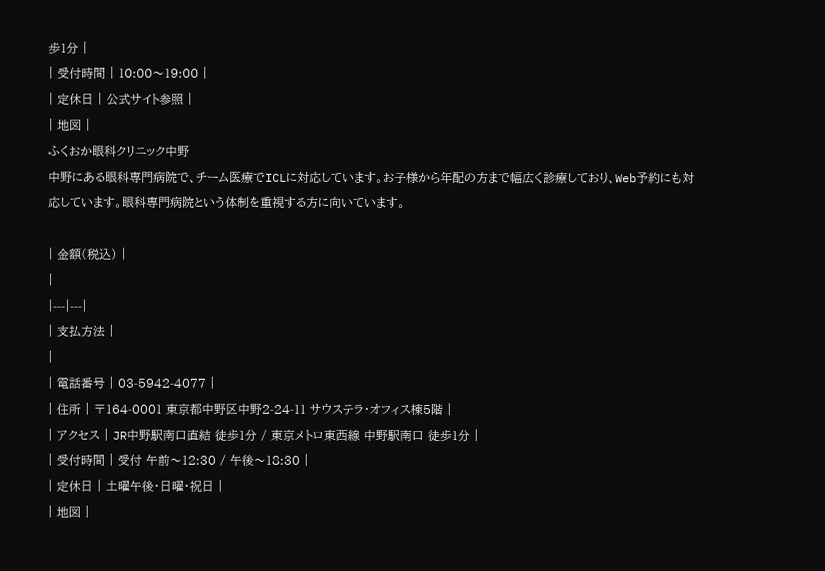歩1分 |
| 受付時間 | 10:00〜19:00 |
| 定休日 | 公式サイト参照 |
| 地図 |
ふくおか眼科クリニック中野
中野にある眼科専門病院で、チーム医療でICLに対応しています。お子様から年配の方まで幅広く診療しており、Web予約にも対応しています。眼科専門病院という体制を重視する方に向いています。

| 金額(税込) |
|
|---|---|
| 支払方法 |
|
| 電話番号 | 03-5942-4077 |
| 住所 | 〒164-0001 東京都中野区中野2-24-11 サウステラ・オフィス棟5階 |
| アクセス | JR中野駅南口直結 徒歩1分 / 東京メトロ東西線 中野駅南口 徒歩1分 |
| 受付時間 | 受付 午前〜12:30 / 午後〜18:30 |
| 定休日 | 土曜午後・日曜・祝日 |
| 地図 |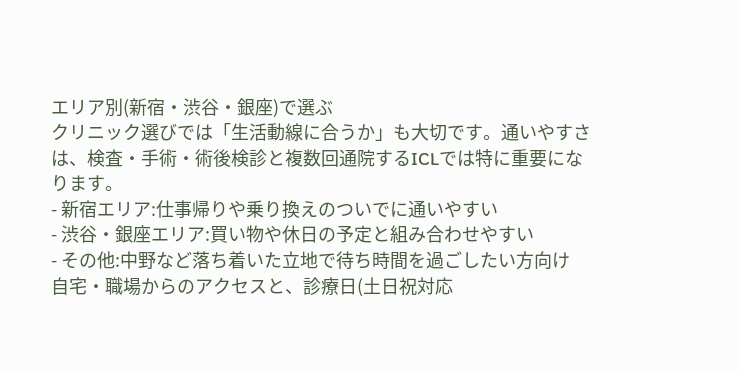エリア別(新宿・渋谷・銀座)で選ぶ
クリニック選びでは「生活動線に合うか」も大切です。通いやすさは、検査・手術・術後検診と複数回通院するICLでは特に重要になります。
- 新宿エリア:仕事帰りや乗り換えのついでに通いやすい
- 渋谷・銀座エリア:買い物や休日の予定と組み合わせやすい
- その他:中野など落ち着いた立地で待ち時間を過ごしたい方向け
自宅・職場からのアクセスと、診療日(土日祝対応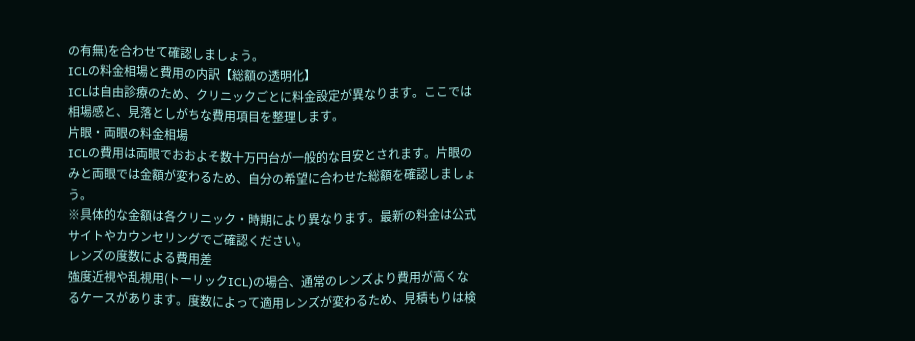の有無)を合わせて確認しましょう。
ICLの料金相場と費用の内訳【総額の透明化】
ICLは自由診療のため、クリニックごとに料金設定が異なります。ここでは相場感と、見落としがちな費用項目を整理します。
片眼・両眼の料金相場
ICLの費用は両眼でおおよそ数十万円台が一般的な目安とされます。片眼のみと両眼では金額が変わるため、自分の希望に合わせた総額を確認しましょう。
※具体的な金額は各クリニック・時期により異なります。最新の料金は公式サイトやカウンセリングでご確認ください。
レンズの度数による費用差
強度近視や乱視用(トーリックICL)の場合、通常のレンズより費用が高くなるケースがあります。度数によって適用レンズが変わるため、見積もりは検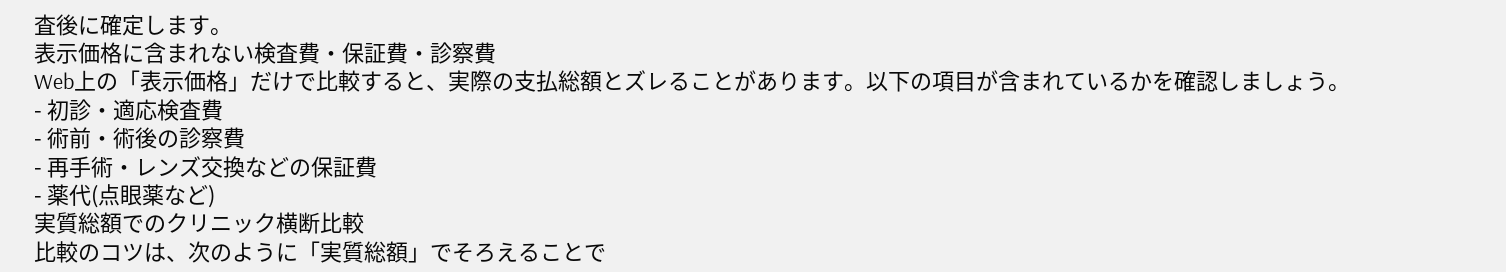査後に確定します。
表示価格に含まれない検査費・保証費・診察費
Web上の「表示価格」だけで比較すると、実際の支払総額とズレることがあります。以下の項目が含まれているかを確認しましょう。
- 初診・適応検査費
- 術前・術後の診察費
- 再手術・レンズ交換などの保証費
- 薬代(点眼薬など)
実質総額でのクリニック横断比較
比較のコツは、次のように「実質総額」でそろえることで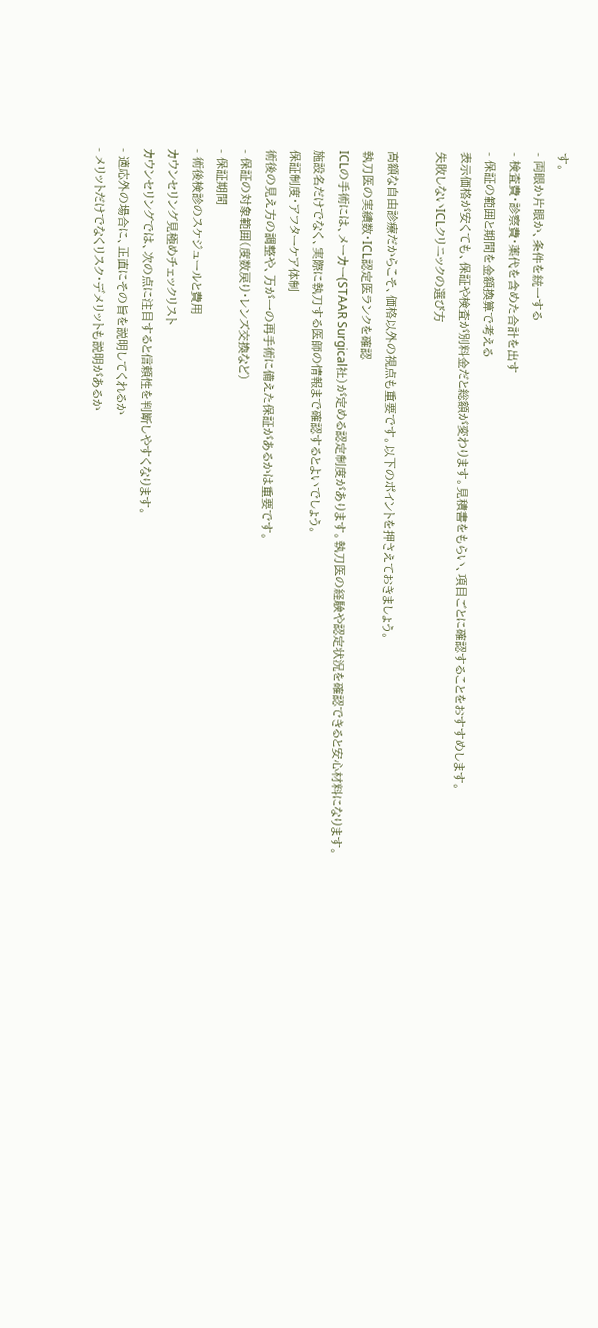す。
- 両眼か片眼か、条件を統一する
- 検査費・診察費・薬代を含めた合計を出す
- 保証の範囲と期間を金額換算で考える
表示価格が安くても、保証や検査が別料金だと総額が変わります。見積書をもらい、項目ごとに確認することをおすすめします。
失敗しないICLクリニックの選び方

高額な自由診療だからこそ、価格以外の視点も重要です。以下のポイントを押さえておきましょう。
執刀医の実績数・ICL認定医ランクを確認
ICLの手術には、メーカー(STAAR Surgical社)が定める認定制度があります。執刀医の経験や認定状況を確認できると安心材料になります。
施設名だけでなく、実際に執刀する医師の情報まで確認するとよいでしょう。
保証制度・アフターケア体制
術後の見え方の調整や、万が一の再手術に備えた保証があるかは重要です。
- 保証の対象範囲(度数戻り・レンズ交換など)
- 保証期間
- 術後検診のスケジュールと費用
カウンセリング見極めチェックリスト
カウンセリングでは、次の点に注目すると信頼性を判断しやすくなります。
- 適応外の場合に、正直にその旨を説明してくれるか
- メリットだけでなくリスク・デメリットも説明があるか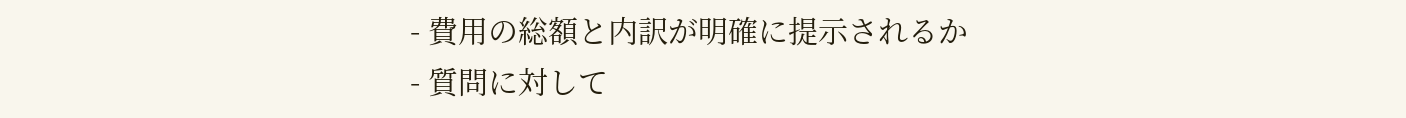- 費用の総額と内訳が明確に提示されるか
- 質問に対して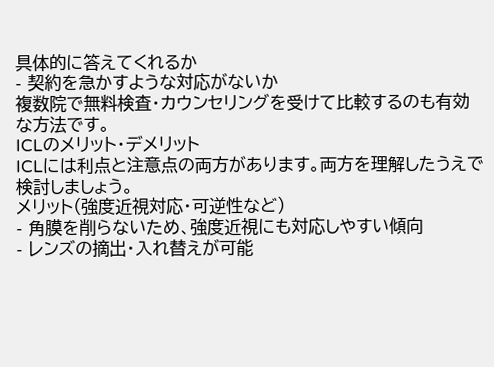具体的に答えてくれるか
- 契約を急かすような対応がないか
複数院で無料検査・カウンセリングを受けて比較するのも有効な方法です。
ICLのメリット・デメリット
ICLには利点と注意点の両方があります。両方を理解したうえで検討しましょう。
メリット(強度近視対応・可逆性など)
- 角膜を削らないため、強度近視にも対応しやすい傾向
- レンズの摘出・入れ替えが可能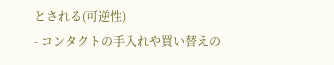とされる(可逆性)
- コンタクトの手入れや買い替えの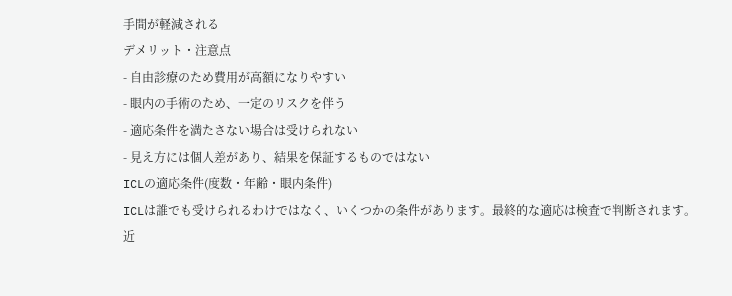手間が軽減される
デメリット・注意点
- 自由診療のため費用が高額になりやすい
- 眼内の手術のため、一定のリスクを伴う
- 適応条件を満たさない場合は受けられない
- 見え方には個人差があり、結果を保証するものではない
ICLの適応条件(度数・年齢・眼内条件)
ICLは誰でも受けられるわけではなく、いくつかの条件があります。最終的な適応は検査で判断されます。
近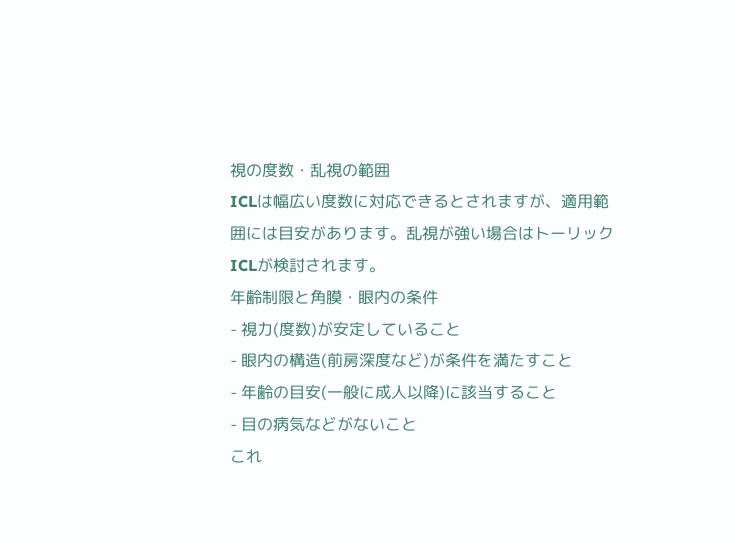視の度数・乱視の範囲
ICLは幅広い度数に対応できるとされますが、適用範囲には目安があります。乱視が強い場合はトーリックICLが検討されます。
年齢制限と角膜・眼内の条件
- 視力(度数)が安定していること
- 眼内の構造(前房深度など)が条件を満たすこと
- 年齢の目安(一般に成人以降)に該当すること
- 目の病気などがないこと
これ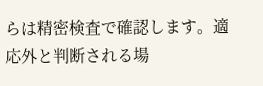らは精密検査で確認します。適応外と判断される場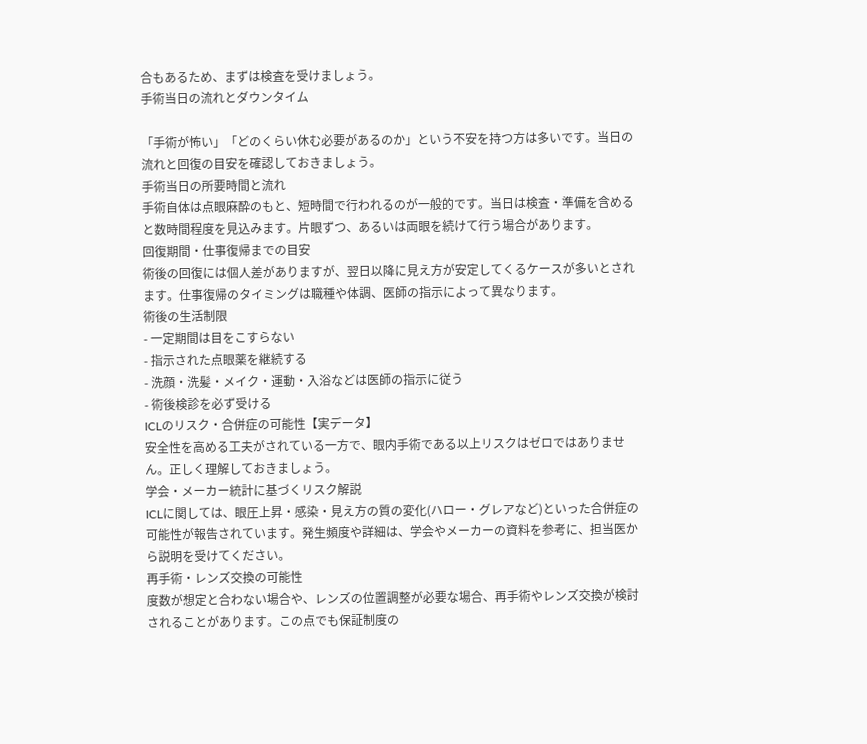合もあるため、まずは検査を受けましょう。
手術当日の流れとダウンタイム

「手術が怖い」「どのくらい休む必要があるのか」という不安を持つ方は多いです。当日の流れと回復の目安を確認しておきましょう。
手術当日の所要時間と流れ
手術自体は点眼麻酔のもと、短時間で行われるのが一般的です。当日は検査・準備を含めると数時間程度を見込みます。片眼ずつ、あるいは両眼を続けて行う場合があります。
回復期間・仕事復帰までの目安
術後の回復には個人差がありますが、翌日以降に見え方が安定してくるケースが多いとされます。仕事復帰のタイミングは職種や体調、医師の指示によって異なります。
術後の生活制限
- 一定期間は目をこすらない
- 指示された点眼薬を継続する
- 洗顔・洗髪・メイク・運動・入浴などは医師の指示に従う
- 術後検診を必ず受ける
ICLのリスク・合併症の可能性【実データ】
安全性を高める工夫がされている一方で、眼内手術である以上リスクはゼロではありません。正しく理解しておきましょう。
学会・メーカー統計に基づくリスク解説
ICLに関しては、眼圧上昇・感染・見え方の質の変化(ハロー・グレアなど)といった合併症の可能性が報告されています。発生頻度や詳細は、学会やメーカーの資料を参考に、担当医から説明を受けてください。
再手術・レンズ交換の可能性
度数が想定と合わない場合や、レンズの位置調整が必要な場合、再手術やレンズ交換が検討されることがあります。この点でも保証制度の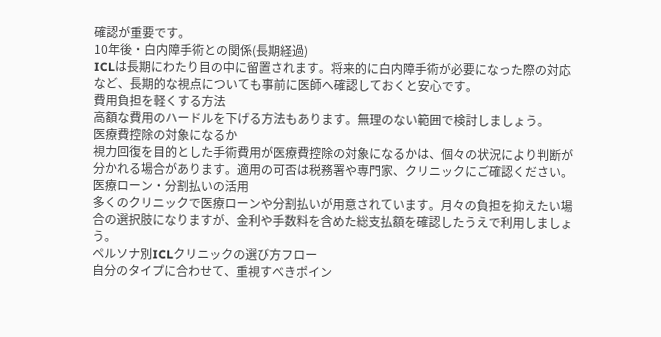確認が重要です。
10年後・白内障手術との関係(長期経過)
ICLは長期にわたり目の中に留置されます。将来的に白内障手術が必要になった際の対応など、長期的な視点についても事前に医師へ確認しておくと安心です。
費用負担を軽くする方法
高額な費用のハードルを下げる方法もあります。無理のない範囲で検討しましょう。
医療費控除の対象になるか
視力回復を目的とした手術費用が医療費控除の対象になるかは、個々の状況により判断が分かれる場合があります。適用の可否は税務署や専門家、クリニックにご確認ください。
医療ローン・分割払いの活用
多くのクリニックで医療ローンや分割払いが用意されています。月々の負担を抑えたい場合の選択肢になりますが、金利や手数料を含めた総支払額を確認したうえで利用しましょう。
ペルソナ別ICLクリニックの選び方フロー
自分のタイプに合わせて、重視すべきポイン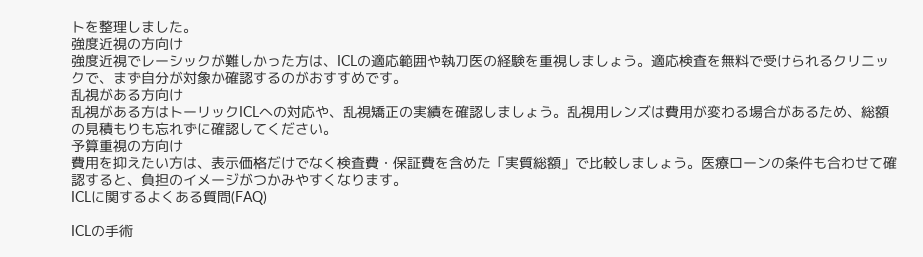トを整理しました。
強度近視の方向け
強度近視でレーシックが難しかった方は、ICLの適応範囲や執刀医の経験を重視しましょう。適応検査を無料で受けられるクリニックで、まず自分が対象か確認するのがおすすめです。
乱視がある方向け
乱視がある方はトーリックICLへの対応や、乱視矯正の実績を確認しましょう。乱視用レンズは費用が変わる場合があるため、総額の見積もりも忘れずに確認してください。
予算重視の方向け
費用を抑えたい方は、表示価格だけでなく検査費・保証費を含めた「実質総額」で比較しましょう。医療ローンの条件も合わせて確認すると、負担のイメージがつかみやすくなります。
ICLに関するよくある質問(FAQ)

ICLの手術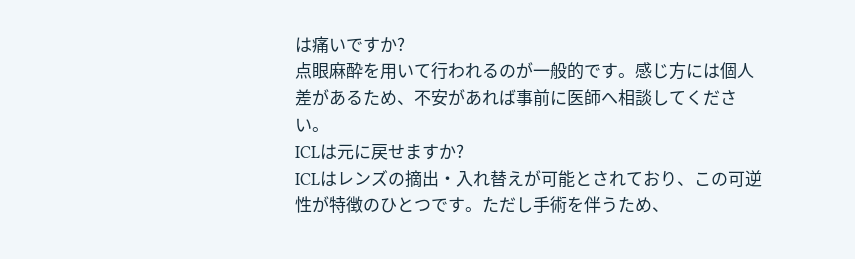は痛いですか?
点眼麻酔を用いて行われるのが一般的です。感じ方には個人差があるため、不安があれば事前に医師へ相談してください。
ICLは元に戻せますか?
ICLはレンズの摘出・入れ替えが可能とされており、この可逆性が特徴のひとつです。ただし手術を伴うため、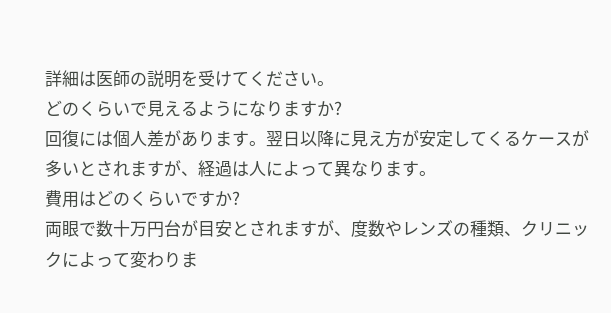詳細は医師の説明を受けてください。
どのくらいで見えるようになりますか?
回復には個人差があります。翌日以降に見え方が安定してくるケースが多いとされますが、経過は人によって異なります。
費用はどのくらいですか?
両眼で数十万円台が目安とされますが、度数やレンズの種類、クリニックによって変わりま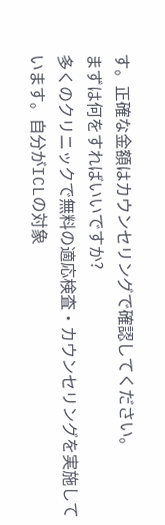す。正確な金額はカウンセリングで確認してください。
まずは何をすればいいですか?
多くのクリニックで無料の適応検査・カウンセリングを実施しています。自分がICLの対象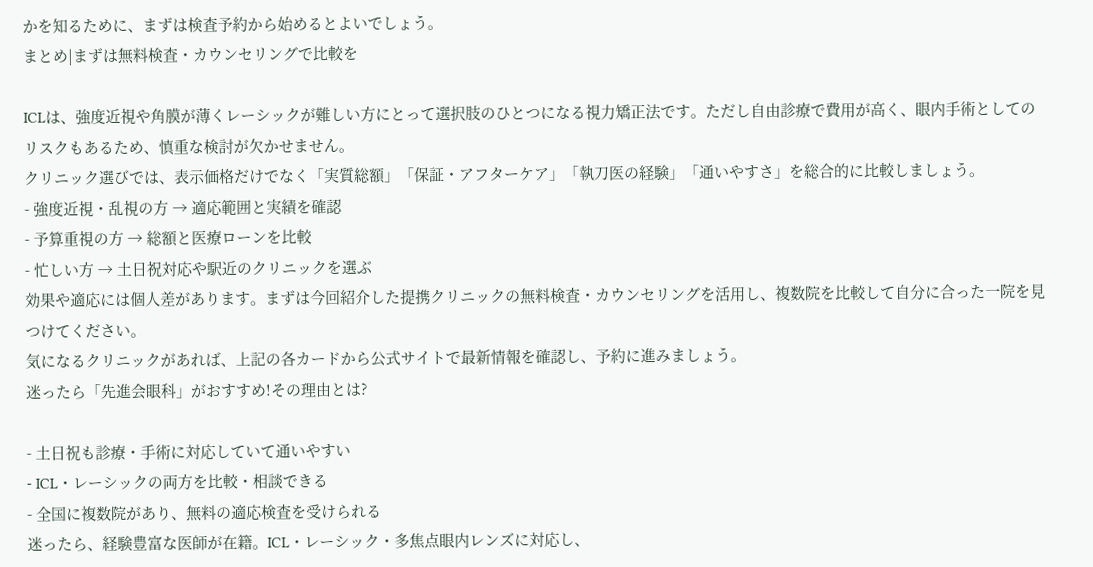かを知るために、まずは検査予約から始めるとよいでしょう。
まとめ|まずは無料検査・カウンセリングで比較を

ICLは、強度近視や角膜が薄くレーシックが難しい方にとって選択肢のひとつになる視力矯正法です。ただし自由診療で費用が高く、眼内手術としてのリスクもあるため、慎重な検討が欠かせません。
クリニック選びでは、表示価格だけでなく「実質総額」「保証・アフターケア」「執刀医の経験」「通いやすさ」を総合的に比較しましょう。
- 強度近視・乱視の方 → 適応範囲と実績を確認
- 予算重視の方 → 総額と医療ローンを比較
- 忙しい方 → 土日祝対応や駅近のクリニックを選ぶ
効果や適応には個人差があります。まずは今回紹介した提携クリニックの無料検査・カウンセリングを活用し、複数院を比較して自分に合った一院を見つけてください。
気になるクリニックがあれば、上記の各カードから公式サイトで最新情報を確認し、予約に進みましょう。
迷ったら「先進会眼科」がおすすめ!その理由とは?

- 土日祝も診療・手術に対応していて通いやすい
- ICL・レーシックの両方を比較・相談できる
- 全国に複数院があり、無料の適応検査を受けられる
迷ったら、経験豊富な医師が在籍。ICL・レーシック・多焦点眼内レンズに対応し、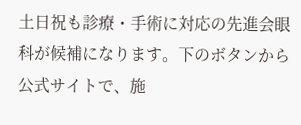土日祝も診療・手術に対応の先進会眼科が候補になります。下のボタンから公式サイトで、施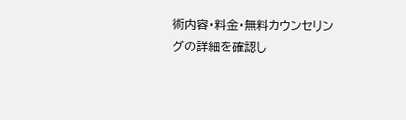術内容・料金・無料カウンセリングの詳細を確認し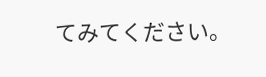てみてください。